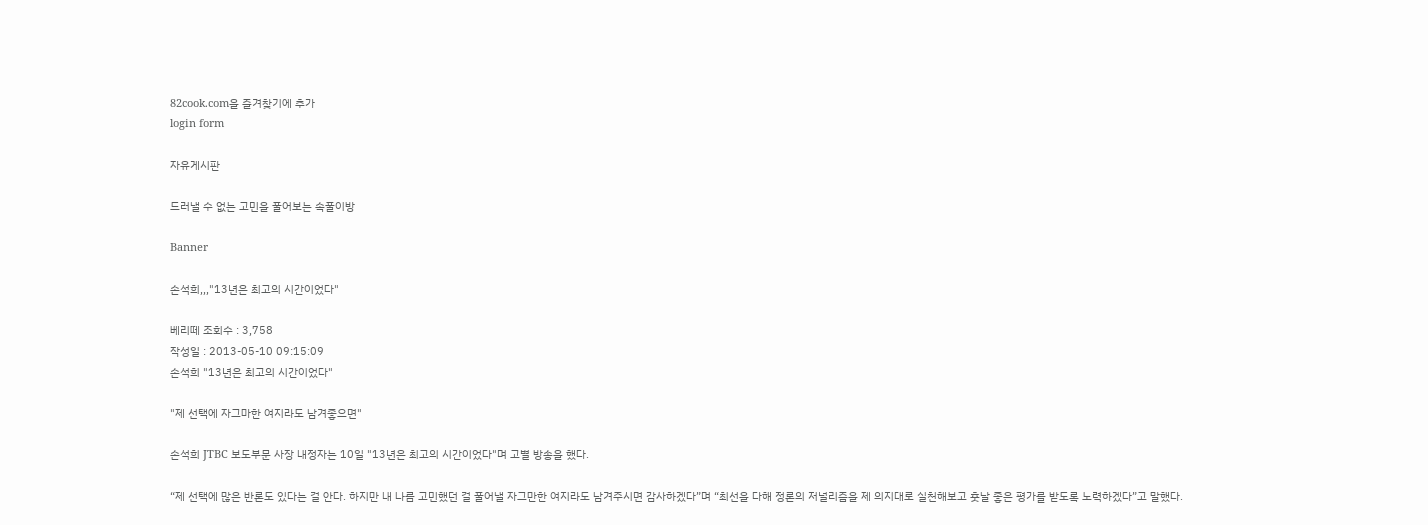82cook.com을 즐겨찾기에 추가
login form

자유게시판

드러낼 수 없는 고민을 풀어보는 속풀이방

Banner

손석희,,,"13년은 최고의 시간이었다"

베리떼 조회수 : 3,758
작성일 : 2013-05-10 09:15:09
손석희 "13년은 최고의 시간이었다"

"제 선택에 자그마한 여지라도 남겨좋으면"

손석희 JTBC 보도부문 사장 내정자는 10일 "13년은 최고의 시간이었다"며 고별 방송을 했다.

“제 선택에 많은 반론도 있다는 걸 안다. 하지만 내 나름 고민했던 걸 풀어낼 자그만한 여지라도 남겨주시면 감사하겠다”며 “최선을 다해 정론의 저널리즘을 제 의지대로 실천해보고 훗날 좋은 평가를 받도록 노력하겠다”고 말했다.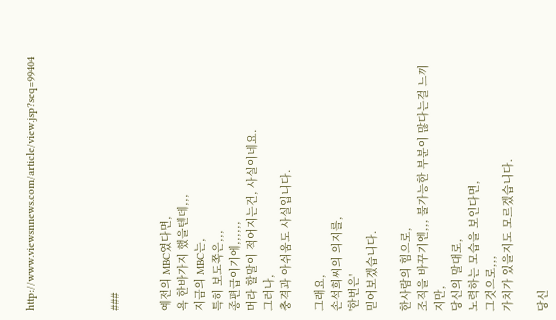http://www.viewsnnews.com/article/view.jsp?seq=99404




###


예전의 MBC였다면,
욕 한바가지 했을텐데,,,
지금의 MBC는,
특히 보도쪽은,,,
종편급이기에,,,,,,
머라 할말이 적어지는건, 사실이네요.
그러나,
충격과 아쉬움도 사실입니다.

그래요,
손석희씨의 의지를,
'한번은'
믿어보겠습니다.

한사람의 힘으로,
조직을 바꾸기엔,,, 불가능한 부분이 많다는걸 느끼지만,
당신의 말대로,
노력하는 모습을 보인다면,
그것으로,,,
가치가 있을지도 모르겠습니다.

당신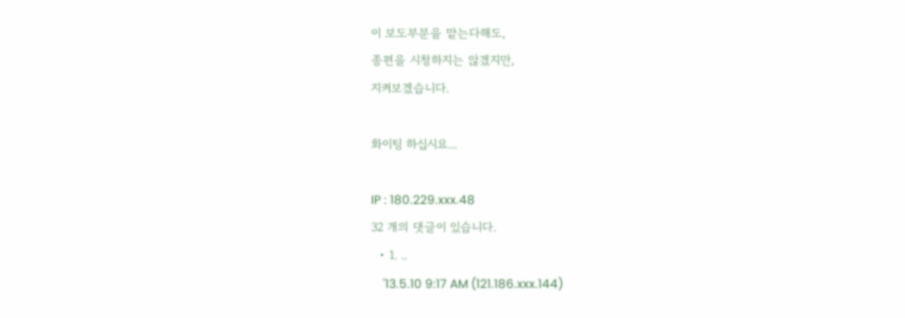이 보도부분을 맡는다해도,
종편을 시청하지는 않겠지만,
지켜보겠습니다.

화이팅 하십시요...

IP : 180.229.xxx.48
32 개의 댓글이 있습니다.
  • 1. ..
    '13.5.10 9:17 AM (121.186.xxx.144)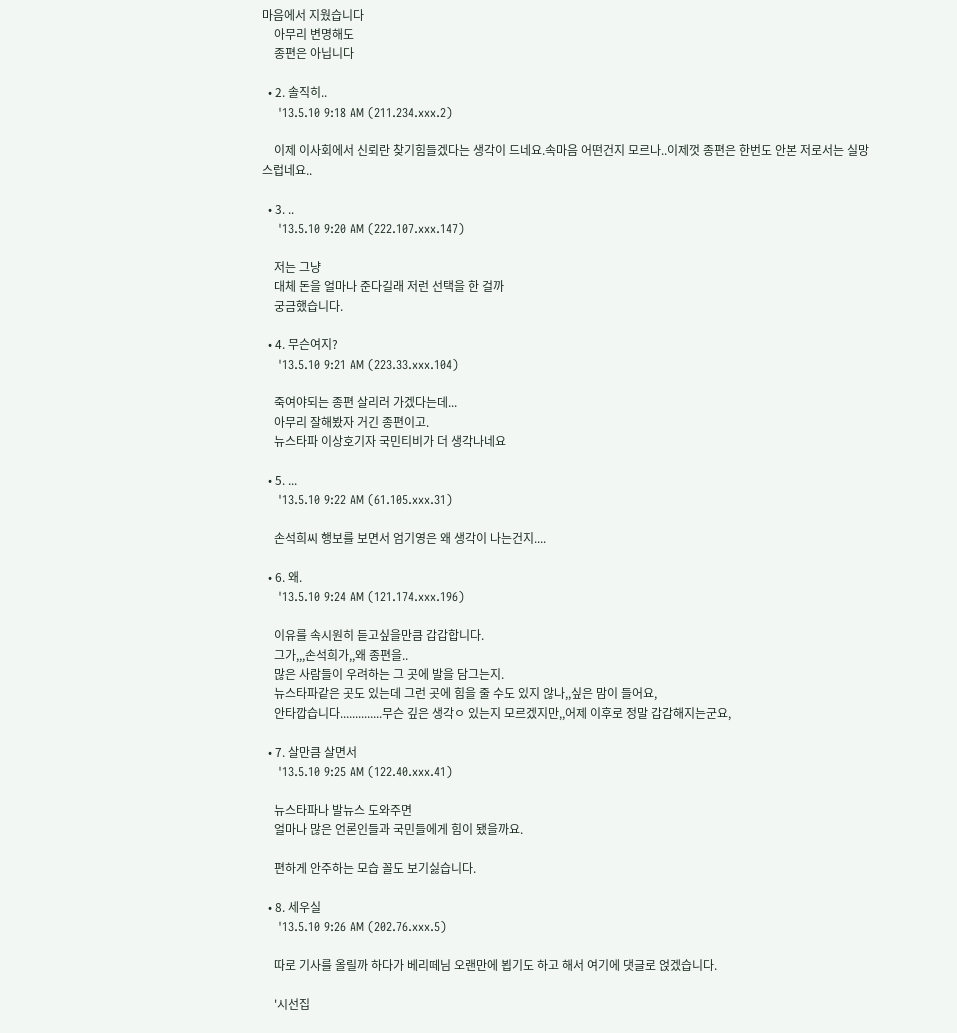마음에서 지웠습니다
    아무리 변명해도
    종편은 아닙니다

  • 2. 솔직히..
    '13.5.10 9:18 AM (211.234.xxx.2)

    이제 이사회에서 신뢰란 찾기힘들겠다는 생각이 드네요.속마음 어떤건지 모르나..이제껏 종편은 한번도 안본 저로서는 실망스럽네요..

  • 3. ..
    '13.5.10 9:20 AM (222.107.xxx.147)

    저는 그냥
    대체 돈을 얼마나 준다길래 저런 선택을 한 걸까
    궁금했습니다.

  • 4. 무슨여지?
    '13.5.10 9:21 AM (223.33.xxx.104)

    죽여야되는 종편 살리러 가겠다는데...
    아무리 잘해봤자 거긴 종편이고.
    뉴스타파 이상호기자 국민티비가 더 생각나네요

  • 5. ...
    '13.5.10 9:22 AM (61.105.xxx.31)

    손석희씨 행보를 보면서 엄기영은 왜 생각이 나는건지....

  • 6. 왜.
    '13.5.10 9:24 AM (121.174.xxx.196)

    이유를 속시원히 듣고싶을만큼 갑갑합니다.
    그가,,,손석희가,,왜 종편을..
    많은 사람들이 우려하는 그 곳에 발을 담그는지.
    뉴스타파같은 곳도 있는데 그런 곳에 힘을 줄 수도 있지 않나,,싶은 맘이 들어요,
    안타깝습니다..............무슨 깊은 생각ㅇ 있는지 모르겠지만,,어제 이후로 정말 갑갑해지는군요,

  • 7. 살만큼 살면서
    '13.5.10 9:25 AM (122.40.xxx.41)

    뉴스타파나 발뉴스 도와주면
    얼마나 많은 언론인들과 국민들에게 힘이 됐을까요.

    편하게 안주하는 모습 꼴도 보기싫습니다.

  • 8. 세우실
    '13.5.10 9:26 AM (202.76.xxx.5)

    따로 기사를 올릴까 하다가 베리떼님 오랜만에 뵙기도 하고 해서 여기에 댓글로 얹겠습니다.

    '시선집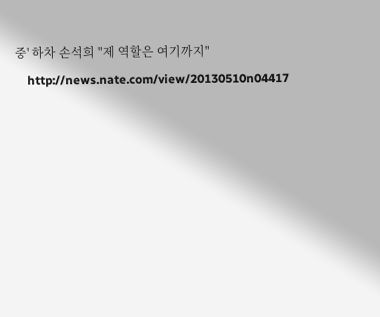중' 하차 손석희 "제 역할은 여기까지"
    http://news.nate.com/view/20130510n04417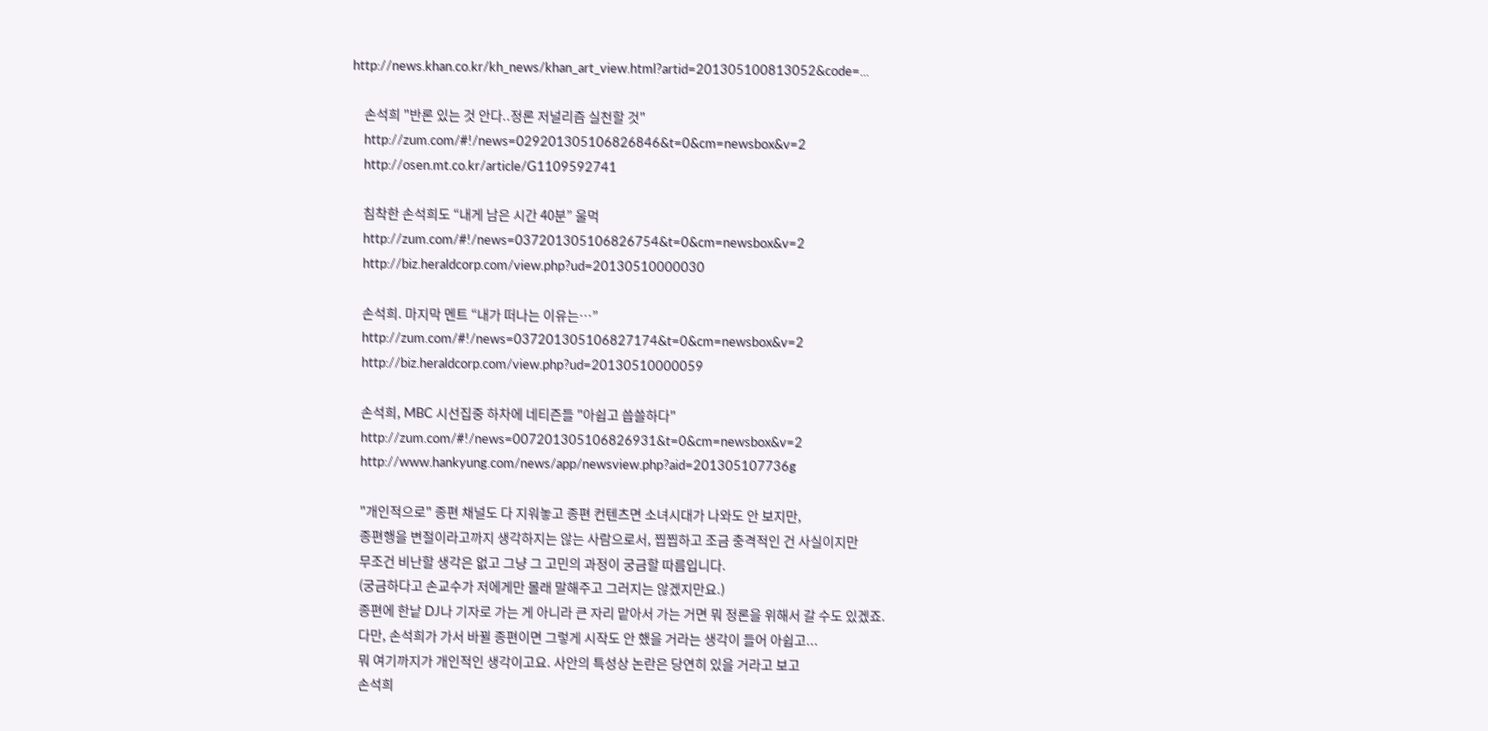http://news.khan.co.kr/kh_news/khan_art_view.html?artid=201305100813052&code=...

    손석희 "반론 있는 것 안다..정론 저널리즘 실천할 것"
    http://zum.com/#!/news=029201305106826846&t=0&cm=newsbox&v=2
    http://osen.mt.co.kr/article/G1109592741

    침착한 손석희도 “내게 남은 시간 40분” 울먹
    http://zum.com/#!/news=037201305106826754&t=0&cm=newsbox&v=2
    http://biz.heraldcorp.com/view.php?ud=20130510000030

    손석희. 마지막 멘트 “내가 떠나는 이유는…”
    http://zum.com/#!/news=037201305106827174&t=0&cm=newsbox&v=2
    http://biz.heraldcorp.com/view.php?ud=20130510000059

    손석희, MBC 시선집중 하차에 네티즌들 "아쉽고 씁쓸하다"
    http://zum.com/#!/news=007201305106826931&t=0&cm=newsbox&v=2
    http://www.hankyung.com/news/app/newsview.php?aid=201305107736g

    "개인적으로" 종편 채널도 다 지워놓고 종편 컨텐츠면 소녀시대가 나와도 안 보지만,
    종편행을 변절이라고까지 생각하지는 않는 사람으로서, 찝찝하고 조금 충격적인 건 사실이지만
    무조건 비난할 생각은 없고 그냥 그 고민의 과정이 궁금할 따름입니다.
    (궁금하다고 손교수가 저에게만 몰래 말해주고 그러지는 않겠지만요.)
    종편에 한낱 DJ나 기자로 가는 게 아니라 큰 자리 맡아서 가는 거면 뭐 정론을 위해서 갈 수도 있겠죠.
    다만, 손석희가 가서 바뀔 종편이면 그렇게 시작도 안 했을 거라는 생각이 들어 아쉽고...
    뭐 여기까지가 개인적인 생각이고요. 사안의 특성상 논란은 당연히 있을 거라고 보고
    손석희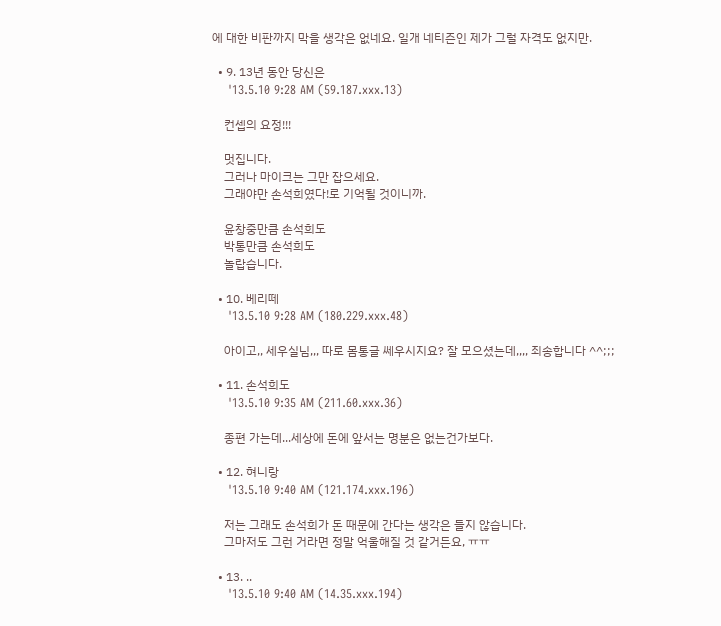에 대한 비판까지 막을 생각은 없네요. 일개 네티즌인 제가 그럴 자격도 없지만.

  • 9. 13년 동안 당신은
    '13.5.10 9:28 AM (59.187.xxx.13)

    컨셉의 요정!!!

    멋집니다.
    그러나 마이크는 그만 잡으세요.
    그래야만 손석희였다!로 기억될 것이니까.

    윤창중만큼 손석희도
    박통만큼 손석희도
    놀랍습니다.

  • 10. 베리떼
    '13.5.10 9:28 AM (180.229.xxx.48)

    아이고,, 세우실님,,, 따로 몸통글 쎄우시지요? 잘 모으셨는데,,,, 죄송합니다 ^^;;;

  • 11. 손석희도
    '13.5.10 9:35 AM (211.60.xxx.36)

    종편 가는데...세상에 돈에 앞서는 명분은 없는건가보다.

  • 12. 혀니랑
    '13.5.10 9:40 AM (121.174.xxx.196)

    저는 그래도 손석희가 돈 때문에 간다는 생각은 들지 않습니다.
    그마저도 그런 거라면 정말 억울해질 것 같거든요, ㅠㅠ

  • 13. ..
    '13.5.10 9:40 AM (14.35.xxx.194)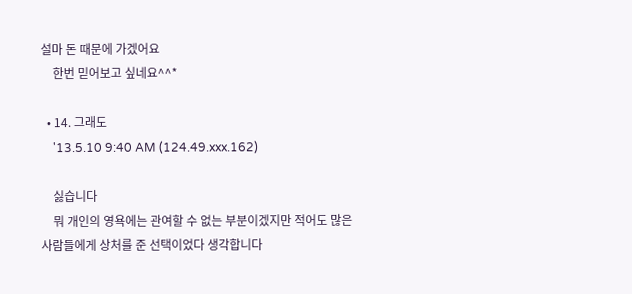설마 돈 때문에 가겠어요
    한번 믿어보고 싶네요^^*

  • 14. 그래도
    '13.5.10 9:40 AM (124.49.xxx.162)

    싫습니다
    뭐 개인의 영욕에는 관여할 수 없는 부분이겠지만 적어도 많은 사람들에게 상처를 준 선택이었다 생각합니다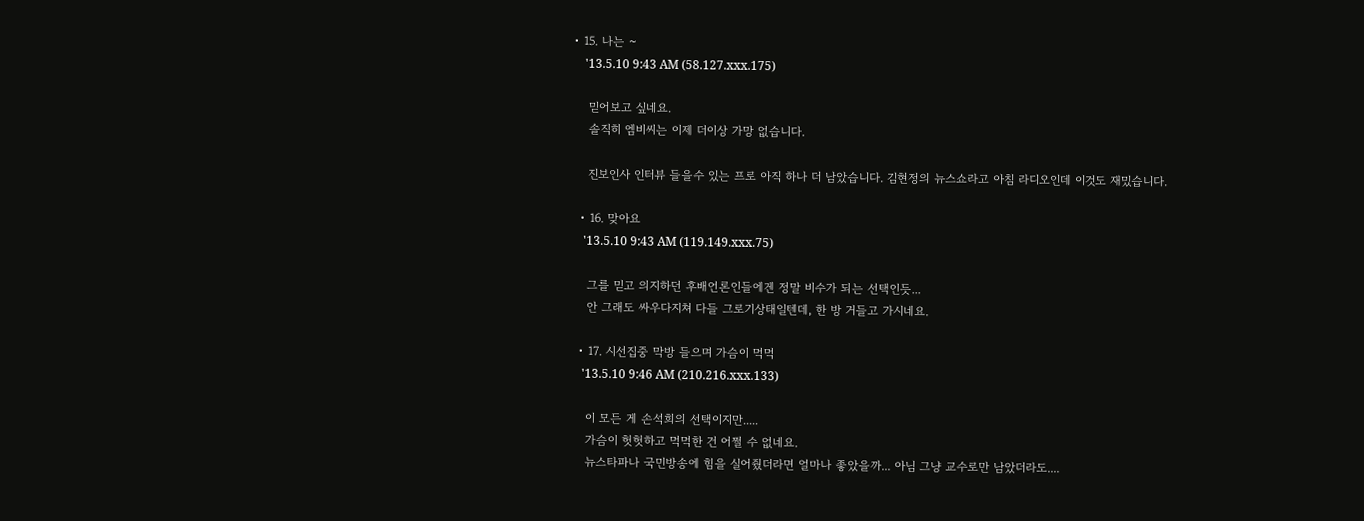• 15. 나는 ~
    '13.5.10 9:43 AM (58.127.xxx.175)

    믿어보고 싶네요.
    솔직히 엠비씨는 이제 더이상 가망 없습니다.

    진보인사 인터뷰 들을수 있는 프로 아직 하나 더 남았습니다. 김현정의 뉴스쇼라고 아침 라디오인데 이것도 재밌습니다.

  • 16. 맞아요
    '13.5.10 9:43 AM (119.149.xxx.75)

    그를 믿고 의지하던 후배언론인들에겐 정말 비수가 되는 선택인듯...
    안 그래도 싸우다지쳐 다들 그로기상태일텐데, 한 방 거들고 가시네요.

  • 17. 시선집중 막방 들으며 가슴이 먹먹
    '13.5.10 9:46 AM (210.216.xxx.133)

    이 모든 게 손석희의 선택이지만.....
    가슴이 헛헛하고 먹먹한 건 어쩔 수 없네요.
    뉴스타파나 국민방송에 힘을 실어줬더라면 얼마나 좋았을까... 아님 그냥 교수로만 남았더라도....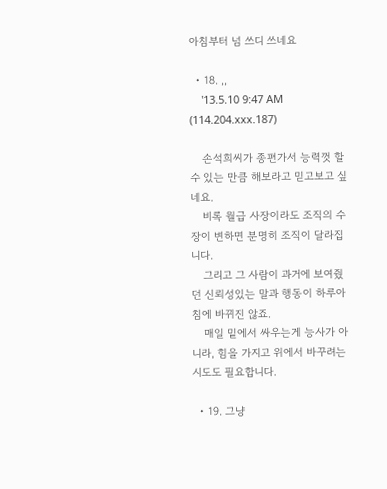아침부터 넘 쓰디 쓰네요

  • 18. ,,
    '13.5.10 9:47 AM (114.204.xxx.187)

    손석희씨가 종편가서 능력껏 할 수 있는 만큼 해보라고 믿고보고 싶네요.
    비록 월급 사장이라도 조직의 수장이 변하면 분명히 조직이 달라집니다.
    그리고 그 사람이 과거에 보여줬던 신뢰성있는 말과 행동이 하루아침에 바뀌진 않죠.
    매일 밑에서 싸우는게 능사가 아니라, 힘을 가지고 위에서 바꾸려는 시도도 필요합니다.

  • 19. 그냥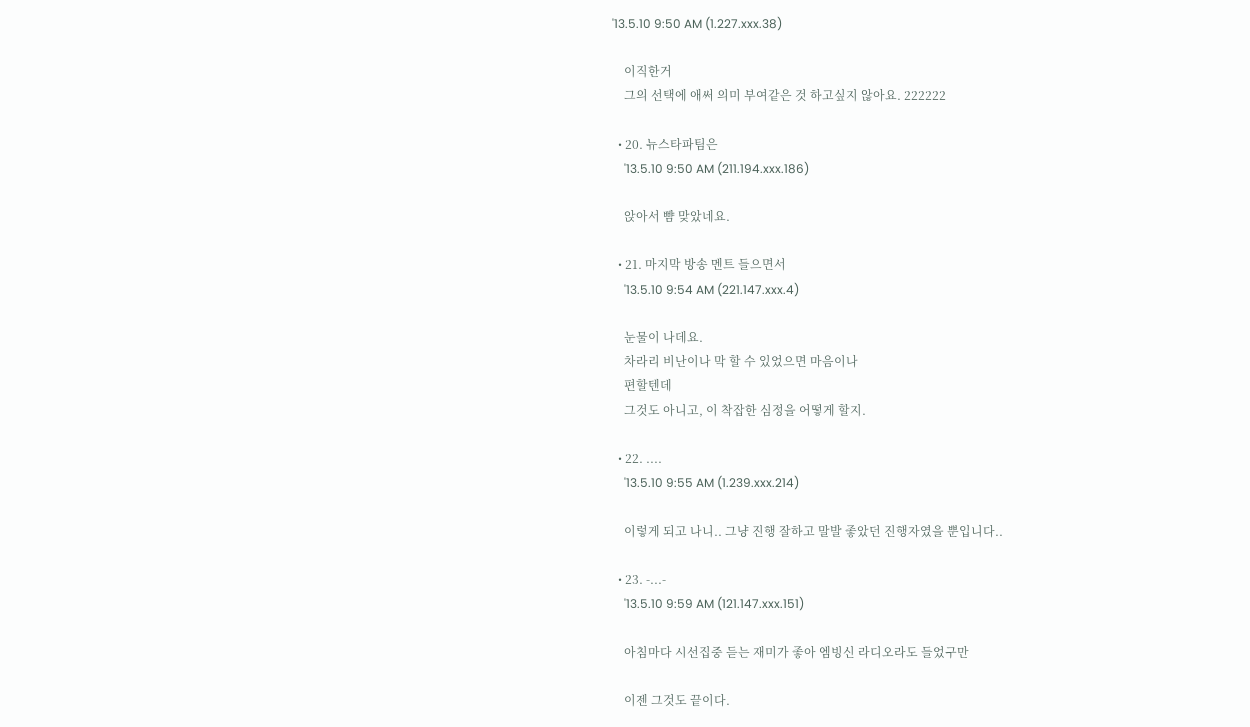'13.5.10 9:50 AM (1.227.xxx.38)

    이직한거
    그의 선택에 애써 의미 부여같은 것 하고싶지 않아요. 222222

  • 20. 뉴스타파팀은
    '13.5.10 9:50 AM (211.194.xxx.186)

    앉아서 뺨 맞았네요.

  • 21. 마지막 방송 멘트 들으면서
    '13.5.10 9:54 AM (221.147.xxx.4)

    눈물이 나데요.
    차라리 비난이나 막 할 수 있었으면 마음이나
    편할텐데
    그것도 아니고, 이 착잡한 심정을 어떻게 할지.

  • 22. ....
    '13.5.10 9:55 AM (1.239.xxx.214)

    이렇게 되고 나니.. 그냥 진행 잘하고 말발 좋았던 진행자였을 뿐입니다..

  • 23. -...-
    '13.5.10 9:59 AM (121.147.xxx.151)

    아침마다 시선집중 듣는 재미가 좋아 엠빙신 라디오라도 들었구만

    이젠 그것도 끝이다.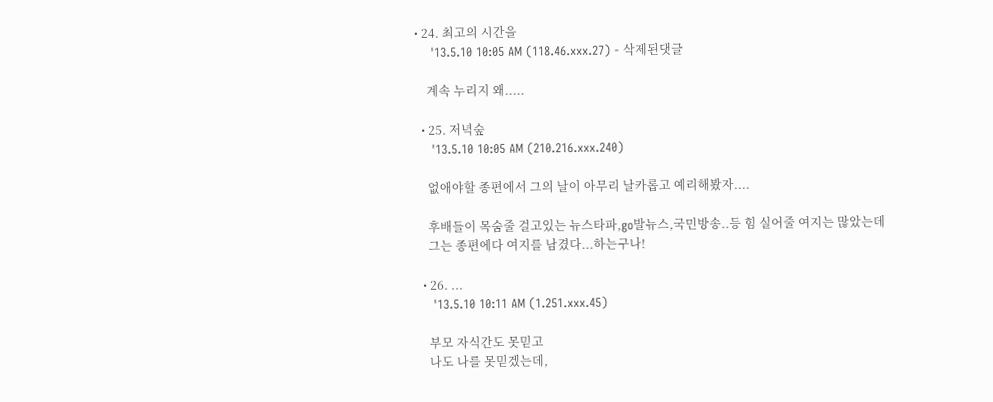• 24. 최고의 시간을
    '13.5.10 10:05 AM (118.46.xxx.27) - 삭제된댓글

    계속 누리지 왜.....

  • 25. 저녁숲
    '13.5.10 10:05 AM (210.216.xxx.240)

    없애야할 종편에서 그의 날이 아무리 날카롭고 예리해봤자....

    후배들이 목숨줄 걸고있는 뉴스타파,go발뉴스,국민방송..등 힘 실어줄 여지는 많았는데
    그는 종편에다 여지를 남겼다...하는구나!

  • 26. ...
    '13.5.10 10:11 AM (1.251.xxx.45)

    부모 자식간도 못믿고
    나도 나를 못믿겠는데,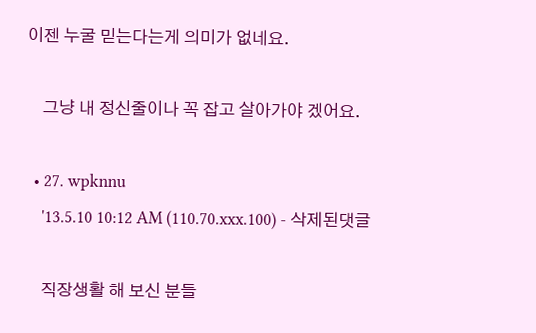이젠 누굴 믿는다는게 의미가 없네요.

    그냥 내 정신줄이나 꼭 잡고 살아가야 겠어요.

  • 27. wpknnu
    '13.5.10 10:12 AM (110.70.xxx.100) - 삭제된댓글

    직장생활 해 보신 분들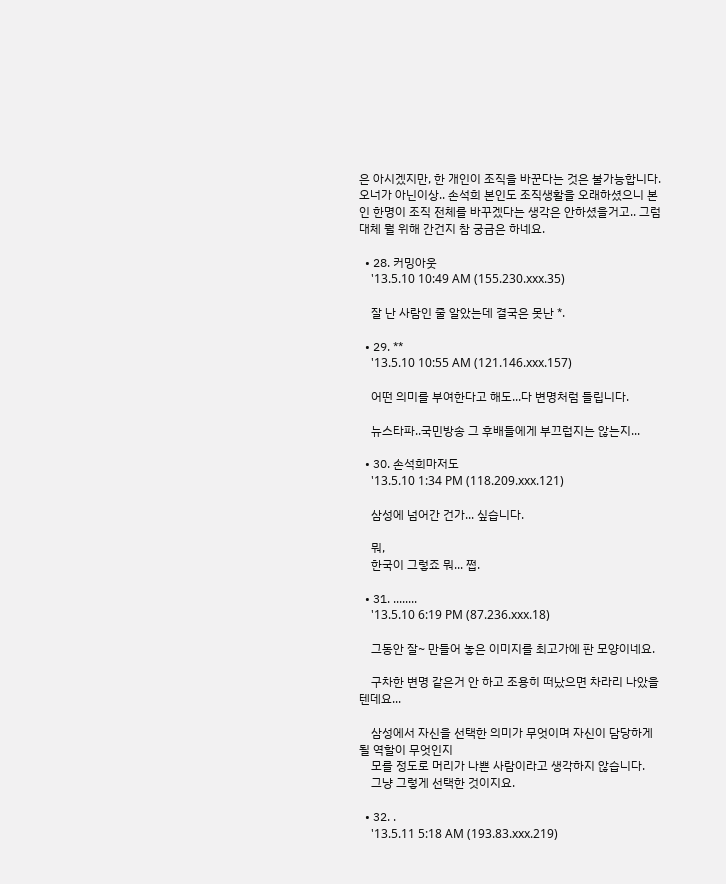은 아시겠지만, 한 개인이 조직을 바꾼다는 것은 불가능합니다. 오너가 아닌이상.. 손석희 본인도 조직생활을 오래하셨으니 본인 한명이 조직 전체를 바꾸겠다는 생각은 안하셨을거고.. 그럼 대체 뭘 위해 간건지 참 궁금은 하네요.

  • 28. 커밍아웃
    '13.5.10 10:49 AM (155.230.xxx.35)

    잘 난 사람인 줄 알았는데 결국은 못난 *.

  • 29. **
    '13.5.10 10:55 AM (121.146.xxx.157)

    어떤 의미를 부여한다고 해도...다 변명처럼 들립니다.

    뉴스타파..국민방송 그 후배들에게 부끄럽지는 않는지...

  • 30. 손석희마저도
    '13.5.10 1:34 PM (118.209.xxx.121)

    삼성에 넘어간 건가... 싶습니다.

    뭐,
    한국이 그렇죠 뭐... 쩝.

  • 31. ........
    '13.5.10 6:19 PM (87.236.xxx.18)

    그동안 잘~ 만들어 놓은 이미지를 최고가에 판 모양이네요.

    구차한 변명 같은거 안 하고 조용히 떠났으면 차라리 나았을텐데요...

    삼성에서 자신을 선택한 의미가 무엇이며 자신이 담당하게 될 역할이 무엇인지
    모를 정도로 머리가 나쁜 사람이라고 생각하지 않습니다.
    그냥 그렇게 선택한 것이지요.

  • 32. .
    '13.5.11 5:18 AM (193.83.xxx.219)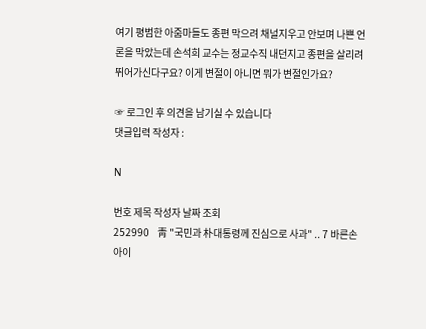여기 평범한 아줌마들도 종편 막으려 채널지우고 안보며 나쁜 언론을 막았는데 손석희 교수는 정교수직 내던지고 종편을 살리려 뛰어가신다구요? 이게 변절이 아니면 뭐가 변절인가요?

☞ 로그인 후 의견을 남기실 수 있습니다
댓글입력 작성자 :

N

번호 제목 작성자 날짜 조회
252990    靑 "국민과 朴대통령께 진심으로 사과" .. 7 바른손아이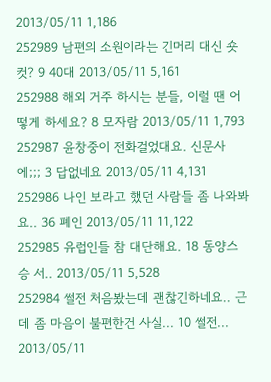2013/05/11 1,186
252989 남편의 소원이라는 긴머리 대신 숏컷? 9 40대 2013/05/11 5,161
252988 해외 거주 하시는 분들, 이럴 땐 어떻게 하세요? 8 모자람 2013/05/11 1,793
252987 윤창중이 전화걸었대요. 신문사에;;; 3 답없네요 2013/05/11 4,131
252986 나인 보라고 했던 사람들 좀 나와봐요.. 36 폐인 2013/05/11 11,122
252985 유럽인들 참 대단해요. 18 동양스승 서.. 2013/05/11 5,528
252984 썰전 처음봤는데 괜찮긴하네요.. 근데 좀 마음이 불편한건 사실... 10 썰전... 2013/05/11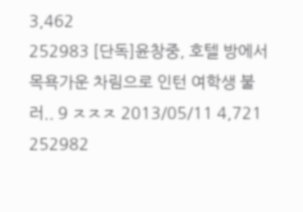3,462
252983 [단독]윤창중, 호텔 방에서 목욕가운 차림으로 인턴 여학생 불러.. 9 ㅈㅈㅈ 2013/05/11 4,721
252982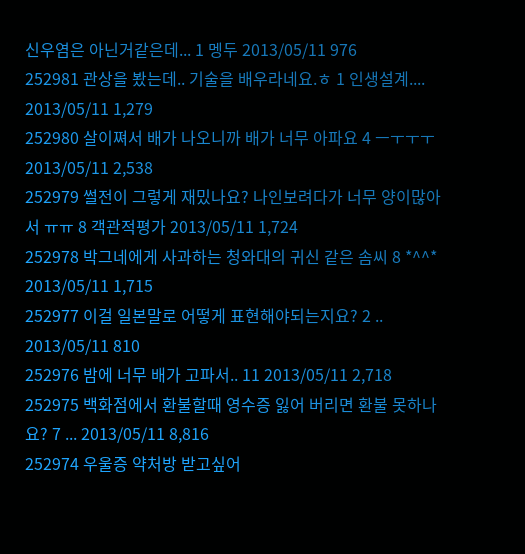신우염은 아닌거같은데... 1 멩두 2013/05/11 976
252981 관상을 봤는데.. 기술을 배우라네요.ㅎ 1 인생설계.... 2013/05/11 1,279
252980 살이쪄서 배가 나오니까 배가 너무 아파요 4 ㅡㅜㅜㅜ 2013/05/11 2,538
252979 썰전이 그렇게 재밌나요? 나인보려다가 너무 양이많아서 ㅠㅠ 8 객관적평가 2013/05/11 1,724
252978 박그네에게 사과하는 청와대의 귀신 같은 솜씨 8 *^^* 2013/05/11 1,715
252977 이걸 일본말로 어떻게 표현해야되는지요? 2 .. 2013/05/11 810
252976 밤에 너무 배가 고파서.. 11 2013/05/11 2,718
252975 백화점에서 환불할때 영수증 잃어 버리면 환불 못하나요? 7 ... 2013/05/11 8,816
252974 우울증 약처방 받고싶어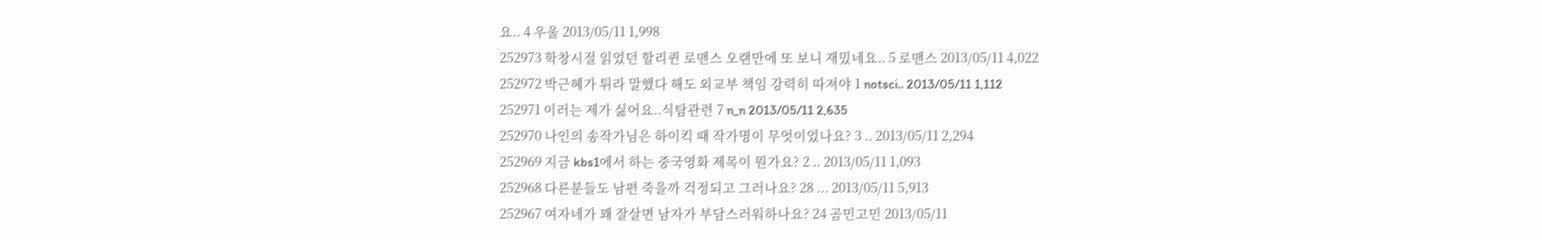요.. 4 우울 2013/05/11 1,998
252973 학창시절 읽었던 할리퀸 로맨스 오랜만에 또 보니 재밌네요.. 5 로맨스 2013/05/11 4,022
252972 박근혜가 튀라 말했다 해도 외교부 책임 강력히 따져야 1 notsci.. 2013/05/11 1,112
252971 이러는 제가 싫어요..식탐관련 7 n_n 2013/05/11 2,635
252970 나인의 송작가님은 하이킥 때 작가명이 무엇이었나요? 3 .. 2013/05/11 2,294
252969 지금 kbs1에서 하는 중국영화 제목이 뭔가요? 2 .. 2013/05/11 1,093
252968 다른분들도 남편 죽을까 걱정되고 그러나요? 28 ... 2013/05/11 5,913
252967 여자네가 꽤 잘살면 남자가 부담스러워하나요? 24 곰민고민 2013/05/11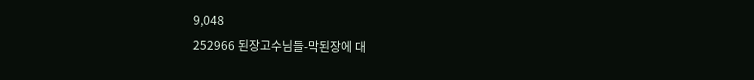9,048
252966 된장고수님들-막된장에 대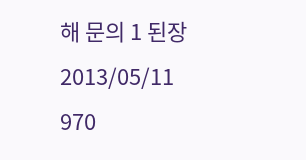해 문의 1 된장 2013/05/11 970